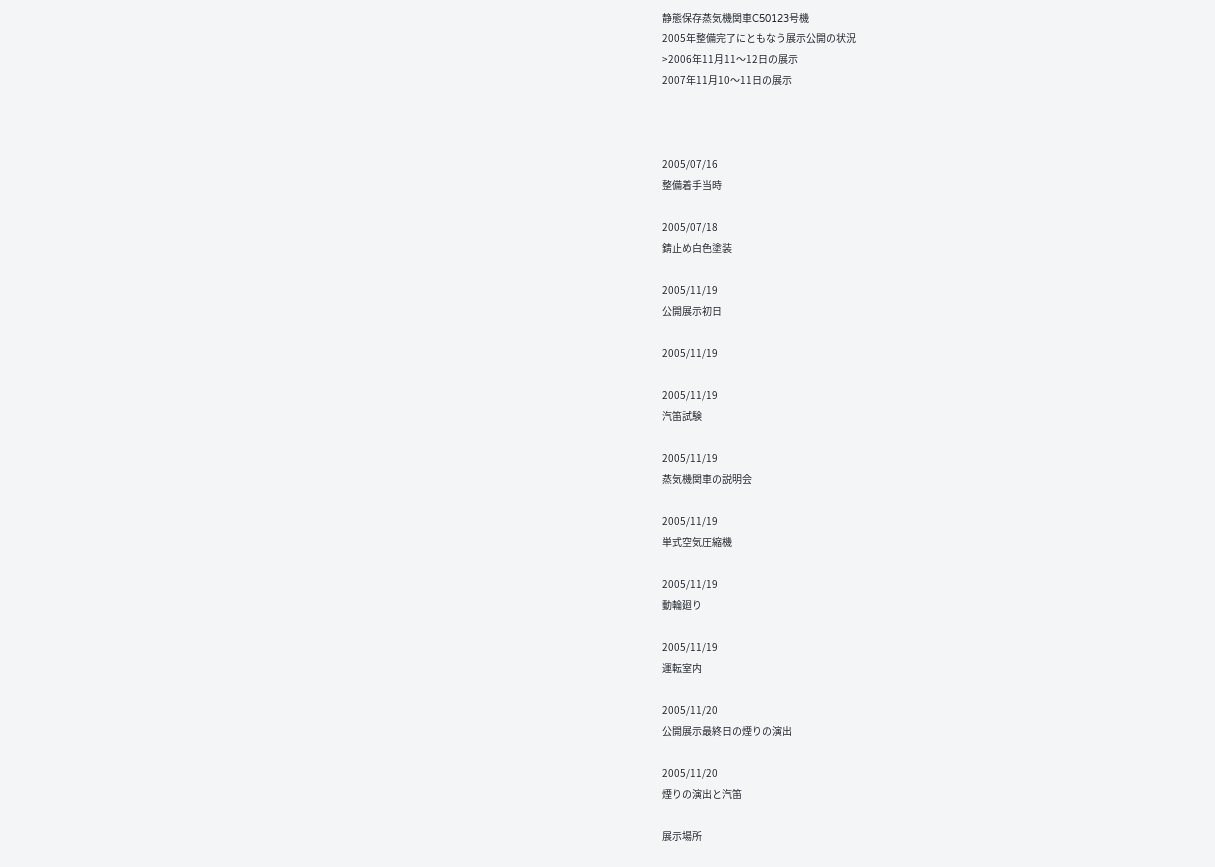静態保存蒸気機関車C50123号機
2005年整備完了にともなう展示公開の状況
>2006年11月11〜12日の展示
2007年11月10〜11日の展示



2005/07/16
整備着手当時

2005/07/18
錆止め白色塗装

2005/11/19
公開展示初日

2005/11/19

2005/11/19
汽笛試験

2005/11/19
蒸気機関車の説明会

2005/11/19
単式空気圧縮機

2005/11/19
動輪廻り

2005/11/19
運転室内

2005/11/20
公開展示最終日の煙りの演出

2005/11/20
煙りの演出と汽笛

展示場所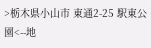>栃木県小山市 東通2-25 駅東公園<--地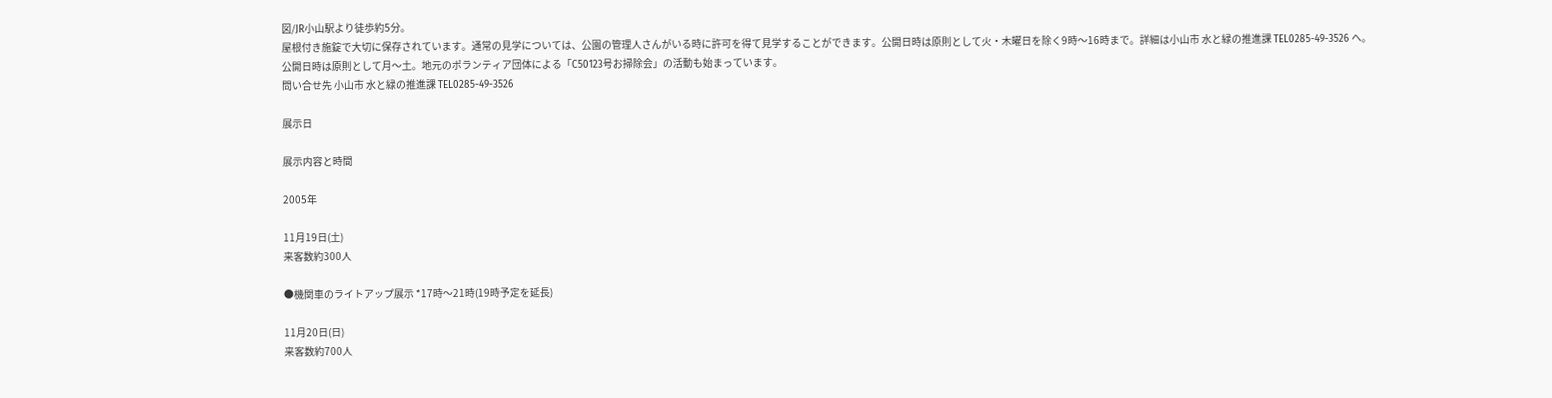図/JR小山駅より徒歩約5分。
屋根付き施錠で大切に保存されています。通常の見学については、公園の管理人さんがいる時に許可を得て見学することができます。公開日時は原則として火・木曜日を除く9時〜16時まで。詳細は小山市 水と緑の推進課 TEL0285-49-3526 へ。
公開日時は原則として月〜土。地元のポランティア団体による「C50123号お掃除会」の活動も始まっています。
問い合せ先 小山市 水と緑の推進課 TEL0285-49-3526

展示日

展示内容と時間

2005年

11月19日(土)
来客数約300人

●機関車のライトアップ展示 *17時〜21時(19時予定を延長)

11月20日(日)
来客数約700人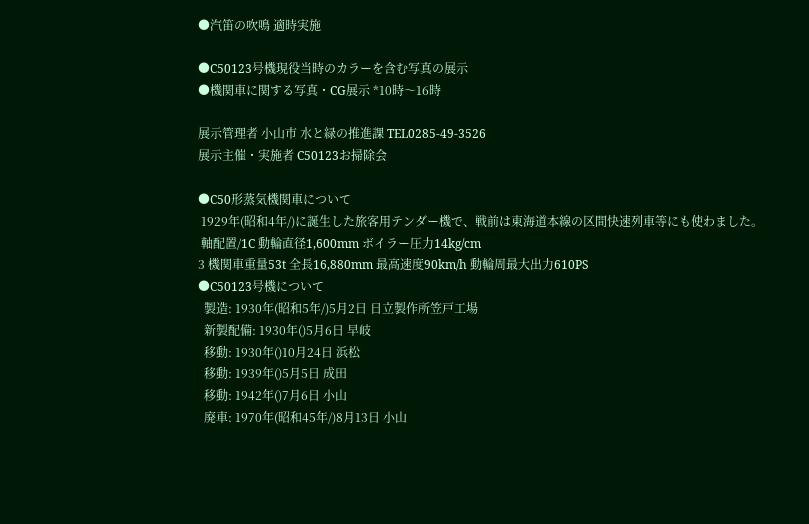●汽笛の吹鳴 適時実施

●C50123号機現役当時のカラーを含む写真の展示
●機関車に関する写真・CG展示 *10時〜16時

展示管理者 小山市 水と緑の推進課 TEL0285-49-3526
展示主催・実施者 C50123お掃除会

●C50形蒸気機関車について
 1929年(昭和4年/)に誕生した旅客用テンダー機で、戦前は東海道本線の区間快速列車等にも使わました。
 軸配置/1C 動輪直径1,600mm ボイラー圧力14kg/cm
3 機関車重量53t 全長16,880mm 最高速度90km/h 動輪周最大出力610PS
●C50123号機について
  製造: 1930年(昭和5年/)5月2日 日立製作所笠戸工場
  新製配備: 1930年()5月6日 早岐
  移動: 1930年()10月24日 浜松
  移動: 1939年()5月5日 成田
  移動: 1942年()7月6日 小山
  廃車: 1970年(昭和45年/)8月13日 小山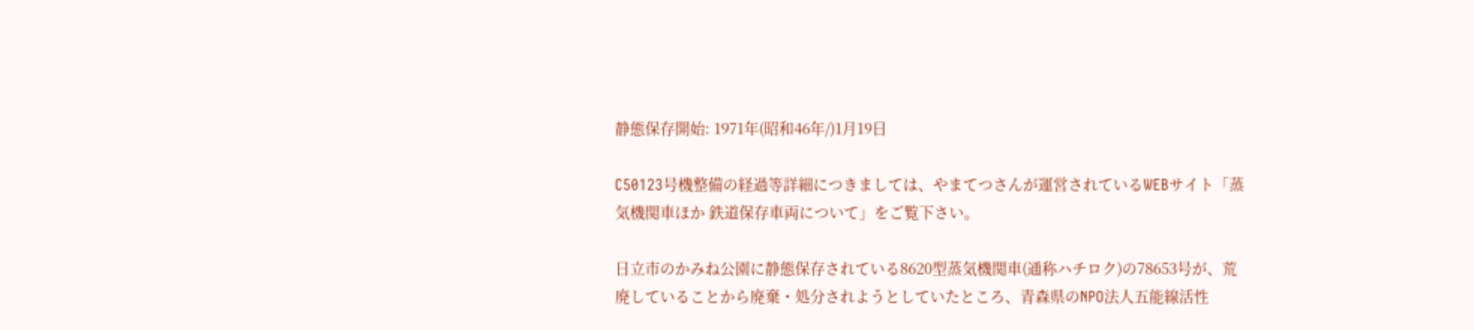静態保存開始: 1971年(昭和46年/)1月19日

C50123号機整備の経過等詳細につきましては、やまてつさんが運営されているWEBサイト「蒸気機関車ほか 鉄道保存車両について」をご覧下さい。

日立市のかみね公園に静態保存されている8620型蒸気機関車(通称ハチロク)の78653号が、荒廃していることから廃棄・処分されようとしていたところ、青森県のNPO法人五能線活性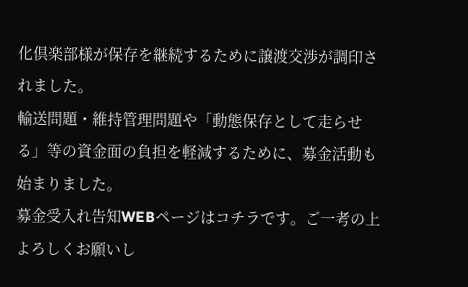化倶楽部様が保存を継続するために譲渡交渉が調印されました。
輸送問題・維持管理問題や「動態保存として走らせる」等の資金面の負担を軽減するために、募金活動も始まりました。
募金受入れ告知WEBページはコチラです。ご一考の上よろしくお願いし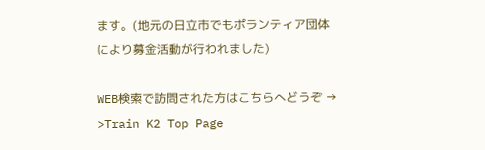ます。(地元の日立市でもポランティア団体により募金活動が行われました)

WEB検索で訪問された方はこちらへどうぞ → >Train K2 Top Page